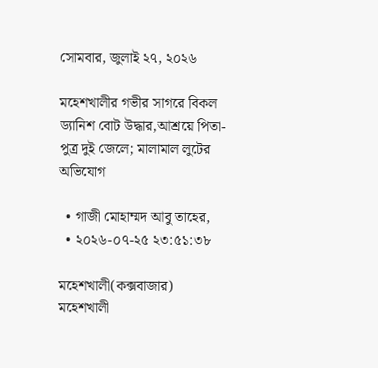সোমবার, জুলাই ২৭, ২০২৬

মহেশখালীর গভীর সাগরে বিকল ড্যানিশ বোট উদ্ধার,আশ্রয়ে পিতা-পুত্র দুই জেলে; মালামাল লুটের অভিযোগ

  • গাজী মোহাম্মদ আবু তাহের,
  • ২০২৬-০৭-২৫ ২৩:৫১:৩৮

মহেশখালী(কক্সবাজার)
মহেশখালী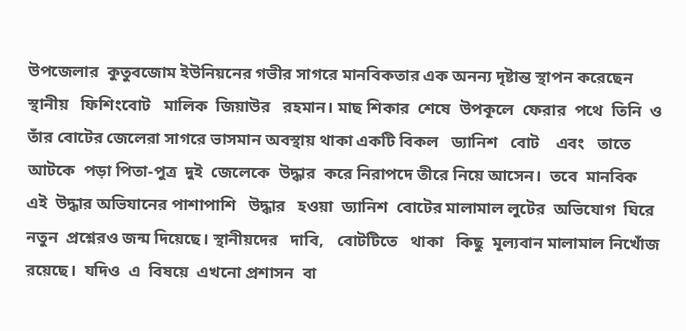উপজেলার  কুতুবজোম ইউনিয়নের গভীর সাগরে মানবিকতার এক অনন্য দৃষ্টান্ত স্থাপন করেছেন স্থানীয়   ফিশিংবোট   মালিক  জিয়াউর   রহমান। মাছ শিকার  শেষে  উপকূলে  ফেরার  পথে  তিনি  ও   তাঁর বোটের জেলেরা সাগরে ভাসমান অবস্থায় থাকা একটি বিকল   ড্যানিশ   বোট    এবং   তাতে    আটকে  পড়া পিতা-পুত্র  দুই  জেলেকে  উদ্ধার  করে নিরাপদে তীরে নিয়ে আসেন।  তবে  মানবিক  এই  উদ্ধার অভিযানের পাশাপাশি   উদ্ধার   হওয়া  ড্যানিশ  বোটের মালামাল লুটের  অভিযোগ  ঘিরে  নতুন  প্রশ্নেরও জন্ম দিয়েছে। স্থানীয়দের   দাবি,   বোটটিতে   থাকা   কিছু  মূল্যবান মালামাল নিখোঁজ রয়েছে।  যদিও  এ  বিষয়ে  এখনো প্রশাসন  বা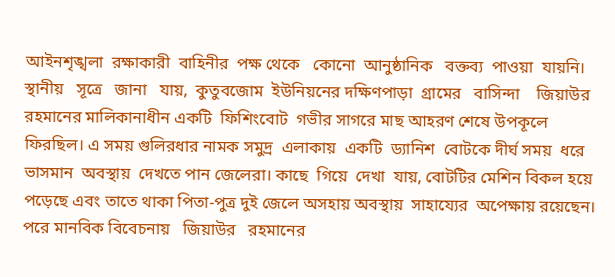আইনশৃঙ্খলা  রক্ষাকারী  বাহিনীর  পক্ষ থেকে   কোনো  আনুষ্ঠানিক   বক্তব্য  পাওয়া  যায়নি।
স্থানীয়   সূত্রে   জানা   যায়,  কুতুবজোম  ইউনিয়নের দক্ষিণপাড়া  গ্রামের   বাসিন্দা    জিয়াউর   রহমানের মালিকানাধীন একটি  ফিশিংবোট  গভীর সাগরে মাছ আহরণ শেষে উপকূলে ফিরছিল। এ সময় গুলিরধার নামক সমুদ্র  এলাকায়  একটি  ড্যানিশ  বোটকে দীর্ঘ সময়  ধরে  ভাসমান  অবস্থায়  দেখতে পান জেলেরা। কাছে  গিয়ে  দেখা  যায়, বোটটির মেশিন বিকল হয়ে পড়েছে এবং তাতে থাকা পিতা-পুত্র দুই জেলে অসহায় অবস্থায়  সাহায্যের  অপেক্ষায় রয়েছেন। পরে মানবিক বিবেচনায়   জিয়াউর   রহমানের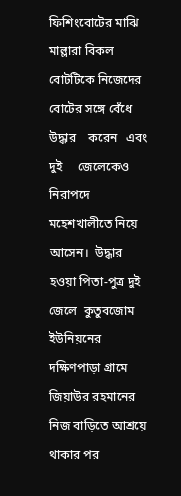ফিশিংবোটের মাঝি মাল্লারা বিকল বোটটিকে নিজেদের বোটের সঙ্গে বেঁধে উদ্ধার    করেন   এবং     দুই     জেলেকেও  নিরাপদে মহেশখালীতে নিয়ে আসেন।  উদ্ধার  হওয়া পিতা-পুত্র দুই জেলে  কুতুবজোম  ইউনিয়নের  দক্ষিণপাড়া গ্রামে জিয়াউর রহমানের  নিজ বাড়িতে আশ্রয়ে থাকার পর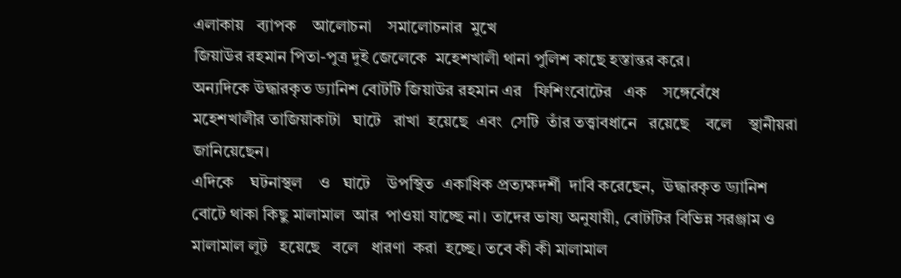এলাকায়   ব্যাপক    আলোচনা    সমালোচনার  মুখে
জিয়াউর রহমান পিতা-পুত্র দুই জেলেকে  মহেশখালী থানা পুলিশ কাছে হস্তান্তর করে।
অন্যদিকে উদ্ধারকৃত ড্যানিশ বোটটি জিয়াউর রহমান এর   ফিশিংবোটের   এক    সঙ্গেবেঁধে    মহেশখালীর তাজিয়াকাটা   ঘাটে   রাখা  হয়েছে  এবং  সেটি  তাঁর তত্ত্বাবধানে   রয়েছে    বলে    স্থানীয়রা  জানিয়েছেন।
এদিকে    ঘটনাস্থল    ও   ঘাটে    উপস্থিত  একাধিক প্রত্যক্ষদর্শী  দাবি করেছেন,  উদ্ধারকৃত ড্যানিশ বোটে থাকা কিছু মালামাল  আর  পাওয়া যাচ্ছে না। তাদের ভাষ্য অনুযায়ী, বোটটির বিভিন্ন সরঞ্জাম ও মালামাল লুট   হয়েছে   বলে   ধারণা  করা  হচ্ছে। তবে কী কী মালামাল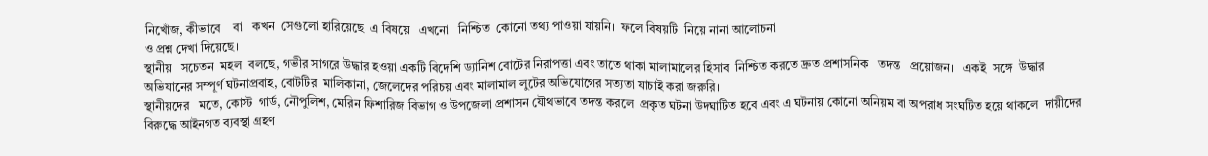নিখোঁজ, কীভাবে    বা   কখন  সেগুলো হারিয়েছে  এ বিষয়ে   এখনো   নিশ্চিত  কোনো তথ্য পাওয়া যায়নি।  ফলে বিষয়টি  নিয়ে নানা আলোচনা
ও প্রশ্ন দেখা দিয়েছে।
স্থানীয়   সচেতন  মহল  বলছে, গভীর সাগরে উদ্ধার হওয়া একটি বিদেশি ড্যানিশ বোটের নিরাপত্তা এবং তাতে থাকা মালামালের হিসাব  নিশ্চিত করতে দ্রুত প্রশাসনিক   তদন্ত   প্রয়োজন।   একই  সঙ্গে  উদ্ধার অভিযানের সম্পূর্ণ ঘটনাপ্রবাহ, বোটটির  মালিকানা, জেলেদের পরিচয় এবং মালামাল লুটের অভিযোগের সত্যতা যাচাই করা জরুরি।
স্থানীয়দের   মতে, কোস্ট  গার্ড, নৌপুলিশ, মেরিন ফিশারিজ বিভাগ ও উপজেলা প্রশাসন যৌথভাবে তদন্ত করলে  প্রকৃত ঘটনা উদঘাটিত হবে এবং এ ঘটনায় কোনো অনিয়ম বা অপরাধ সংঘটিত হয়ে থাকলে  দায়ীদের  বিরুদ্ধে আইনগত ব্যবস্থা গ্রহণ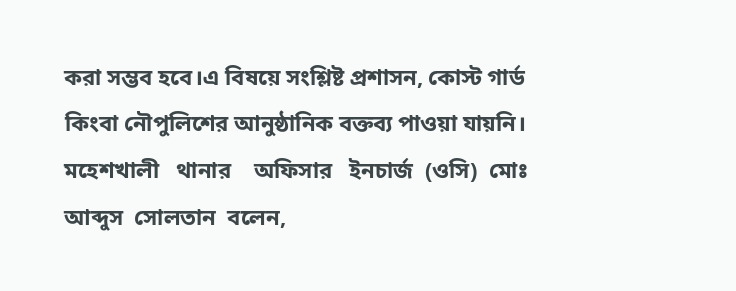করা সম্ভব হবে।এ বিষয়ে সংশ্লিষ্ট প্রশাসন, কোস্ট গার্ড কিংবা নৌপুলিশের আনুষ্ঠানিক বক্তব্য পাওয়া যায়নি।
মহেশখালী   থানার    অফিসার   ইনচার্জ  (ওসি)  মোঃ আব্দুস  সোলতান  বলেন,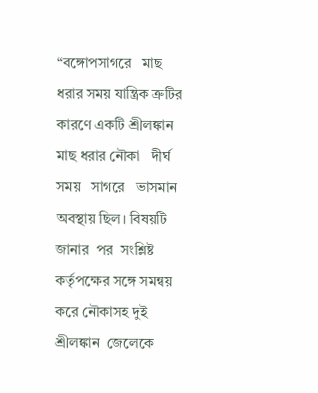“বঙ্গোপসাগরে   মাছ ধরার সময় যান্ত্রিক ত্রুটির কারণে একটি শ্রীলঙ্কান মাছ ধরার নৌকা   দীর্ঘ   সময়   সাগরে   ভাসমান  অবস্থায় ছিল। বিষয়টি  জানার  পর  সংশ্লিষ্ট  কর্তৃপক্ষের সঙ্গে সমন্বয় করে নৌকাসহ দুই শ্রীলঙ্কান  জেলেকে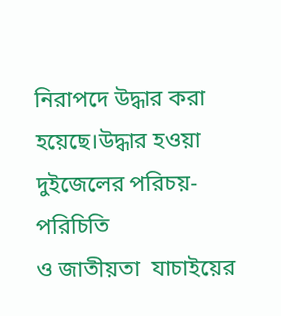নিরাপদে উদ্ধার করা হয়েছে।উদ্ধার হওয়া দুইজেলের পরিচয়-পরিচিতি
ও জাতীয়তা  যাচাইয়ের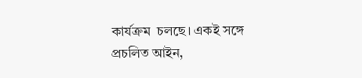কার্যক্রম  চলছে। একই সঙ্গে প্রচলিত আইন,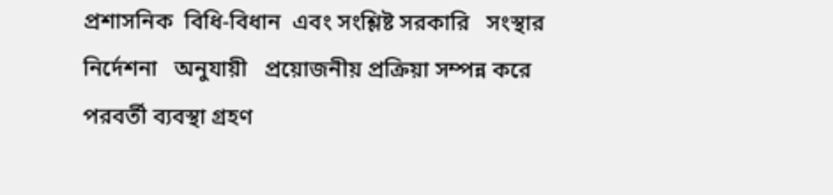প্রশাসনিক  বিধি-বিধান  এবং সংশ্লিষ্ট সরকারি   সংস্থার   নির্দেশনা   অনুযায়ী   প্রয়োজনীয় প্রক্রিয়া সম্পন্ন করে পরবর্তী ব্যবস্থা গ্রহণ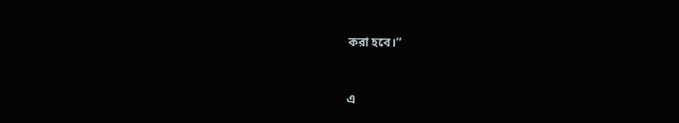করা হবে।”


এ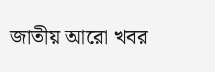জাতীয় আরো খবর